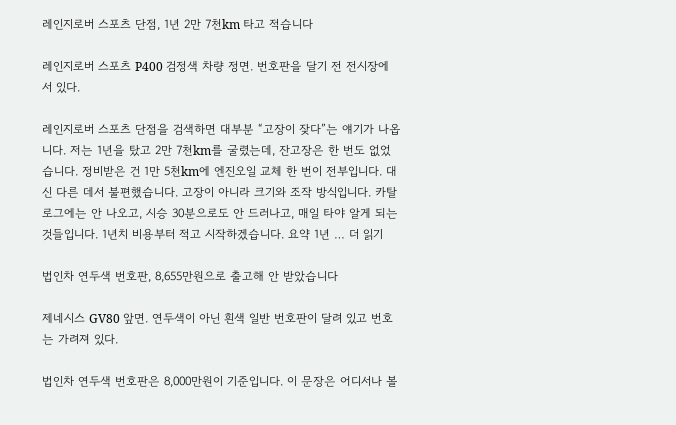레인지로버 스포츠 단점, 1년 2만 7천km 타고 적습니다

레인지로버 스포츠 P400 검정색 차량 정면. 번호판을 달기 전 전시장에 서 있다.

레인지로버 스포츠 단점을 검색하면 대부분 “고장이 잦다”는 얘기가 나옵니다. 저는 1년을 탔고 2만 7천km를 굴렸는데, 잔고장은 한 번도 없었습니다. 정비받은 건 1만 5천km에 엔진오일 교체 한 번이 전부입니다. 대신 다른 데서 불편했습니다. 고장이 아니라 크기와 조작 방식입니다. 카탈로그에는 안 나오고, 시승 30분으로도 안 드러나고, 매일 타야 알게 되는 것들입니다. 1년치 비용부터 적고 시작하겠습니다. 요약 1년 … 더 읽기

법인차 연두색 번호판, 8,655만원으로 출고해 안 받았습니다

제네시스 GV80 앞면. 연두색이 아닌 흰색 일반 번호판이 달려 있고 번호는 가려져 있다.

법인차 연두색 번호판은 8,000만원이 기준입니다. 이 문장은 어디서나 볼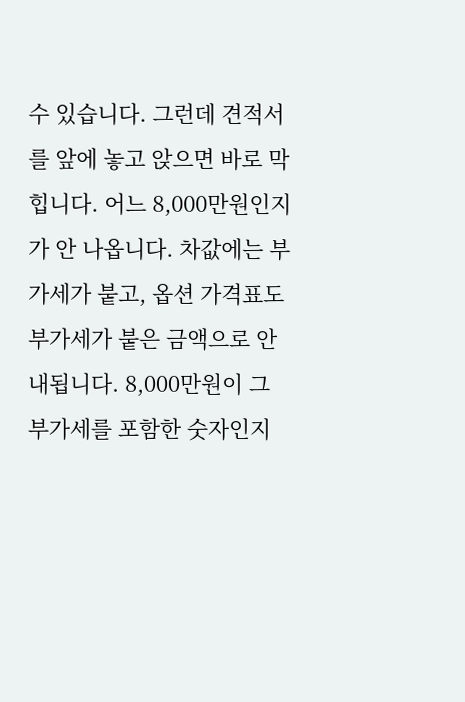수 있습니다. 그런데 견적서를 앞에 놓고 앉으면 바로 막힙니다. 어느 8,000만원인지가 안 나옵니다. 차값에는 부가세가 붙고, 옵션 가격표도 부가세가 붙은 금액으로 안내됩니다. 8,000만원이 그 부가세를 포함한 숫자인지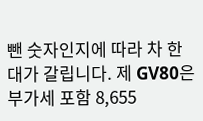뺀 숫자인지에 따라 차 한 대가 갈립니다. 제 GV80은 부가세 포함 8,655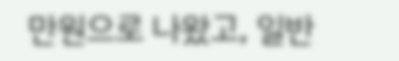만원으로 나왔고, 일반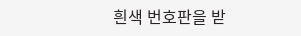흰색 번호판을 받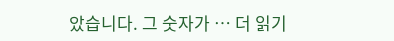았습니다. 그 숫자가 … 더 읽기